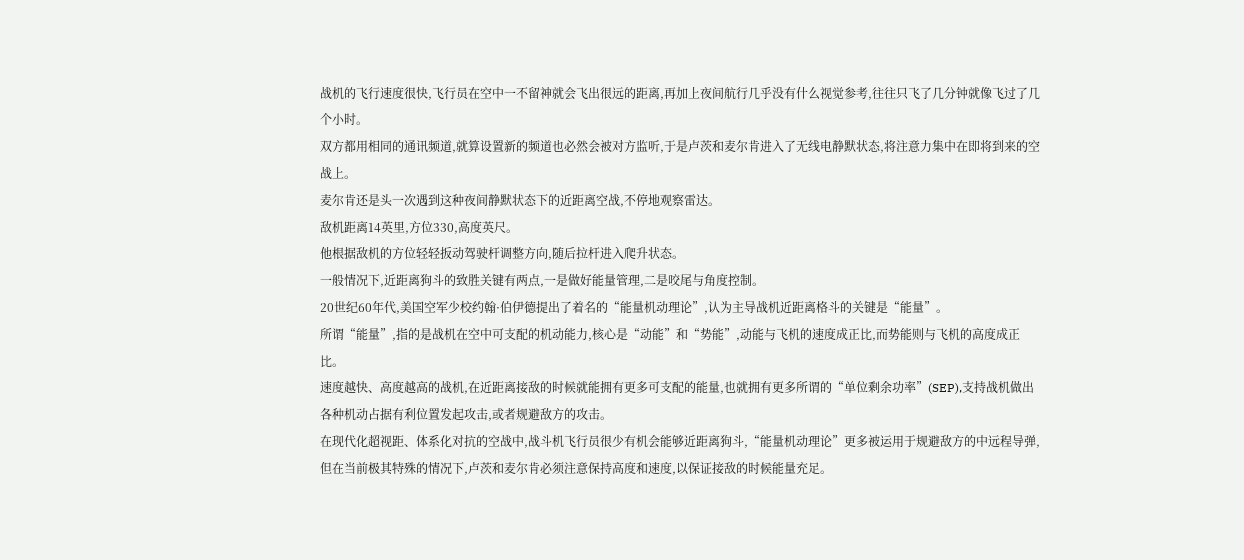战机的飞行速度很快,飞行员在空中一不留神就会飞出很远的距离,再加上夜间航行几乎没有什么视觉参考,往往只飞了几分钟就像飞过了几个小时。
双方都用相同的通讯频道,就算设置新的频道也必然会被对方监听,于是卢茨和麦尔肯进入了无线电静默状态,将注意力集中在即将到来的空战上。
麦尔肯还是头一次遇到这种夜间静默状态下的近距离空战,不停地观察雷达。
敌机距离14英里,方位330,高度英尺。
他根据敌机的方位轻轻扳动驾驶杆调整方向,随后拉杆进入爬升状态。
一般情况下,近距离狗斗的致胜关键有两点,一是做好能量管理,二是咬尾与角度控制。
20世纪60年代,美国空军少校约翰·伯伊德提出了着名的“能量机动理论”,认为主导战机近距离格斗的关键是“能量”。
所谓“能量”,指的是战机在空中可支配的机动能力,核心是“动能”和“势能”,动能与飞机的速度成正比,而势能则与飞机的高度成正比。
速度越快、高度越高的战机,在近距离接敌的时候就能拥有更多可支配的能量,也就拥有更多所谓的“单位剩余功率”(SEP),支持战机做出各种机动占据有利位置发起攻击,或者规避敌方的攻击。
在现代化超视距、体系化对抗的空战中,战斗机飞行员很少有机会能够近距离狗斗,“能量机动理论”更多被运用于规避敌方的中远程导弹,但在当前极其特殊的情况下,卢茨和麦尔肯必须注意保持高度和速度,以保证接敌的时候能量充足。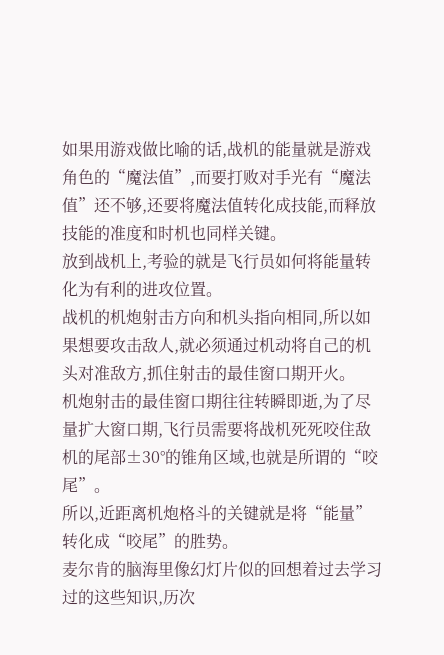如果用游戏做比喻的话,战机的能量就是游戏角色的“魔法值”,而要打败对手光有“魔法值”还不够,还要将魔法值转化成技能,而释放技能的准度和时机也同样关键。
放到战机上,考验的就是飞行员如何将能量转化为有利的进攻位置。
战机的机炮射击方向和机头指向相同,所以如果想要攻击敌人,就必须通过机动将自己的机头对准敌方,抓住射击的最佳窗口期开火。
机炮射击的最佳窗口期往往转瞬即逝,为了尽量扩大窗口期,飞行员需要将战机死死咬住敌机的尾部±30°的锥角区域,也就是所谓的“咬尾”。
所以,近距离机炮格斗的关键就是将“能量”转化成“咬尾”的胜势。
麦尔肯的脑海里像幻灯片似的回想着过去学习过的这些知识,历次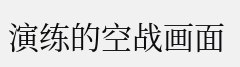演练的空战画面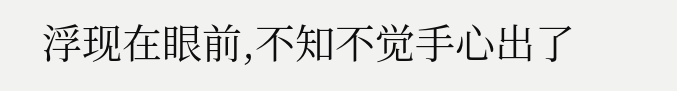浮现在眼前,不知不觉手心出了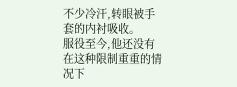不少冷汗,转眼被手套的内衬吸收。
服役至今,他还没有在这种限制重重的情况下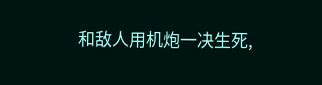和敌人用机炮一决生死,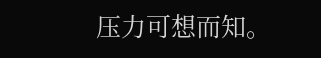压力可想而知。